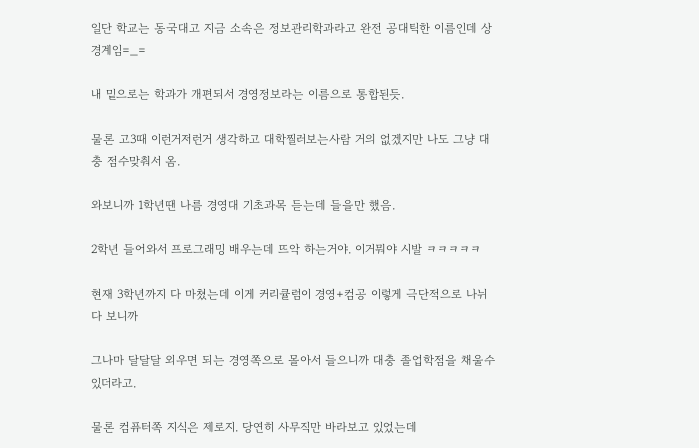일단 학교는 동국대고 지금 소속은 정보관리학과라고 완전 공대틱한 이름인데 상경계임=_=

내 밑으로는 학과가 개편되서 경영정보라는 이름으로 통합된듯.

물론 고3때 이런거저런거 생각하고 대학찔러보는사람 거의 없겠지만 나도 그냥 대충 점수맞춰서 옴.

와보니까 1학년땐 나름 경영대 기초과목 듣는데 들을만 했음.

2학년 들어와서 프로그래밍 배우는데 뜨악 하는거야. 이거뭐야 시발 ㅋㅋㅋㅋㅋ

현재 3학년까지 다 마쳤는데 이게 커리큘럼이 경영+컴공 이렇게 극단적으로 나뉘다 보니까

그나마 달달달 외우면 되는 경영쪽으로 몰아서 들으니까 대충 졸업학점을 채울수 있더라고.

물론 컴퓨터쪽 지식은 제로지. 당연히 사무직만 바라보고 있었는데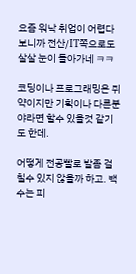요즘 워낙 취업이 어렵다 보니까 전산/IT쪽으로도 살살 눈이 돌아가네 ㅋㅋ

코딩이나 프로그래밍은 쥐약이지만 기획이나 다른분야라면 할수 있을것 같기도 한데.

어떻게 전공빨로 발좀 걸칠수 있지 않을까 하고. 백수는 피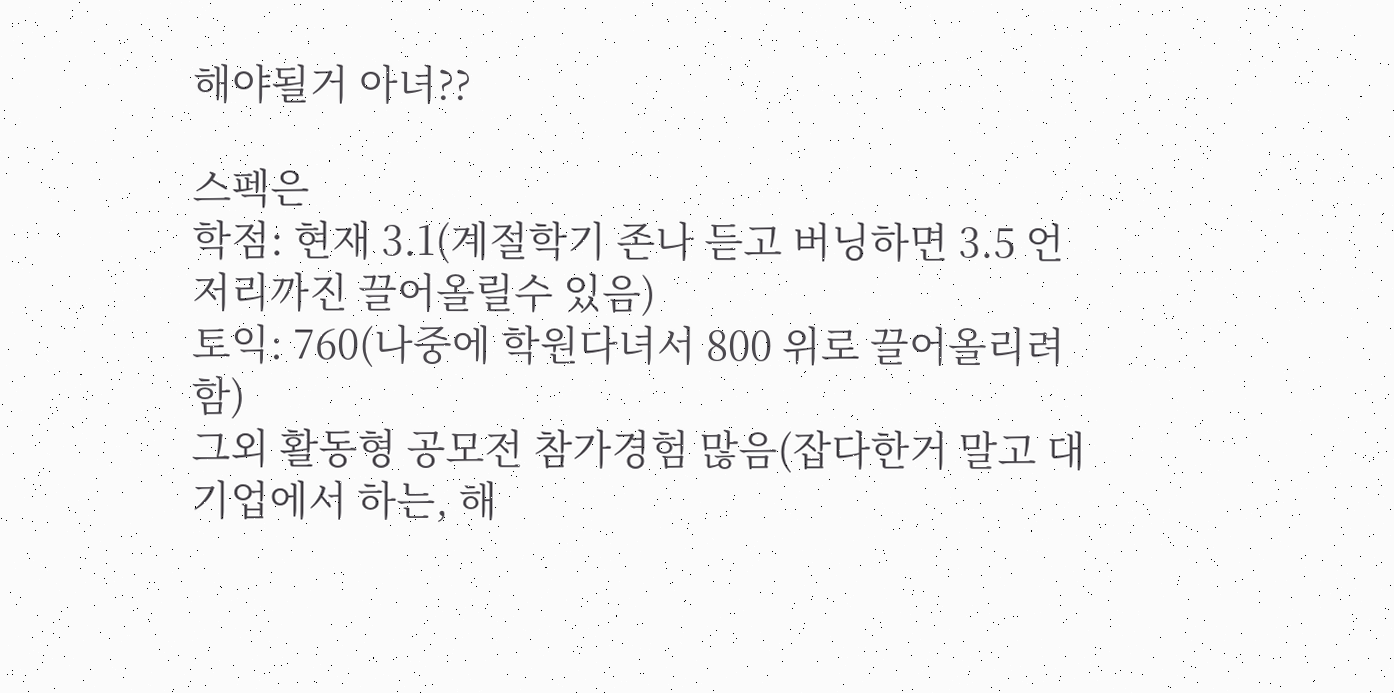해야될거 아녀??

스펙은
학점: 현재 3.1(계절학기 존나 듣고 버닝하면 3.5 언저리까진 끌어올릴수 있음)
토익: 760(나중에 학원다녀서 800 위로 끌어올리려 함)
그외 활동형 공모전 참가경험 많음(잡다한거 말고 대기업에서 하는, 해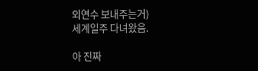외연수 보내주는거)
세계일주 다녀왔음.

아 진짜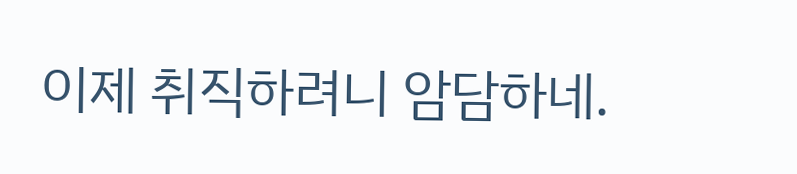이제 취직하려니 암담하네.